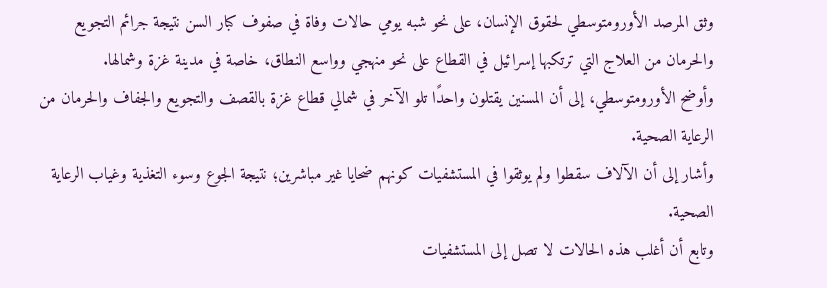وثق المرصد الأورومتوسطي لحقوق الإنسان، على نحو شبه يومي حالات وفاة في صفوف كبار السن نتيجة جرائم التجويع والحرمان من العلاج التي ترتكبها إسرائيل في القطاع على نحو منهجي وواسع النطاق، خاصة في مدينة غزة وشمالها.
وأوضح الأورومتوسطي، إلى أن المسنين يقتلون واحدًا تلو الآخر في شمالي قطاع غزة بالقصف والتجويع والجفاف والحرمان من الرعاية الصحية.
وأشار إلى أن الآلاف سقطوا ولم يوثقوا في المستشفيات كونهم ضحايا غير مباشرين؛ نتيجة الجوع وسوء التغذية وغياب الرعاية الصحية.
وتابع أن أغلب هذه الحالات لا تصل إلى المستشفيات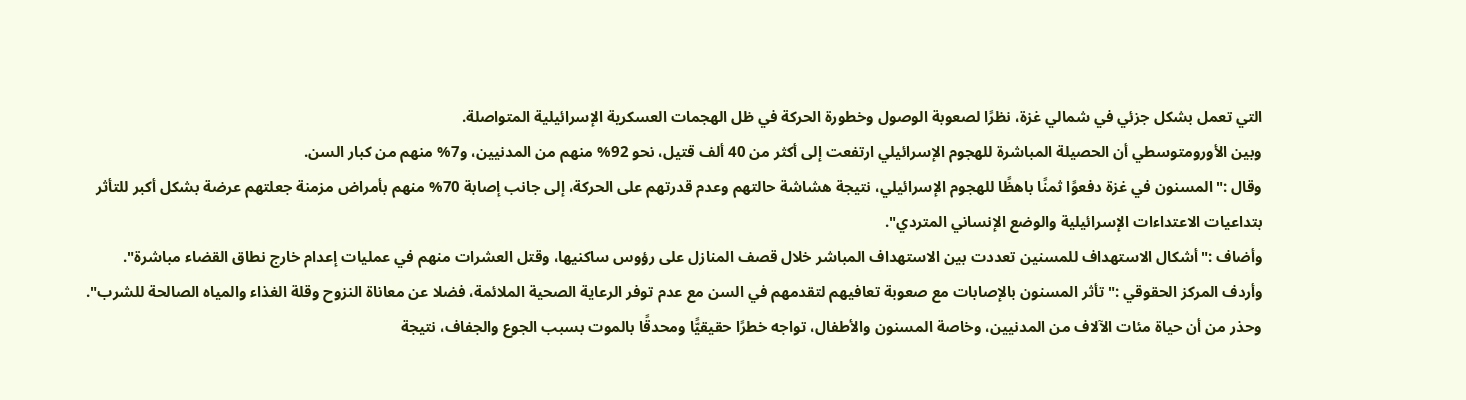التي تعمل بشكل جزئي في شمالي غزة، نظرًا لصعوبة الوصول وخطورة الحركة في ظل الهجمات العسكرية الإسرائيلية المتواصلة.
وبين الأورومتوسطي أن الحصيلة المباشرة للهجوم الإسرائيلي ارتفعت إلى أكثر من 40 ألف قتيل، نحو 92% منهم من المدنيين، و7% منهم من كبار السن.
وقال :"المسنون في غزة دفعوًا ثمنًا باهظًا للهجوم الإسرائيلي، نتيجة هشاشة حالتهم وعدم قدرتهم على الحركة، إلى جانب إصابة 70% منهم بأمراض مزمنة جعلتهم عرضة بشكل أكبر للتأثر بتداعيات الاعتداءات الإسرائيلية والوضع الإنساني المتردي".
وأضاف :"أشكال الاستهداف للمسنين تعددت بين الاستهداف المباشر خلال قصف المنازل على رؤوس ساكنيها، وقتل العشرات منهم في عمليات إعدام خارج نطاق القضاء مباشرة".
وأردف المركز الحقوقي :" تأثر المسنون بالإصابات مع صعوبة تعافيهم لتقدمهم في السن مع عدم توفر الرعاية الصحية الملائمة، فضلا عن معاناة النزوح وقلة الغذاء والمياه الصالحة للشرب".
وحذر من أن حياة مئات الآلاف من المدنيين، وخاصة المسنون والأطفال، تواجه خطرًا حقيقيًّا ومحدقًا بالموت بسبب الجوع والجفاف، نتيجة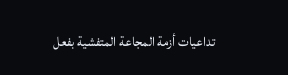تداعيات أزمة المجاعة المتفشية بفعل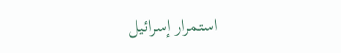استمرار إسرائيل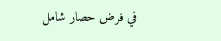في فرض حصار شامل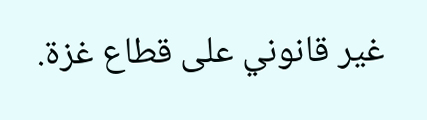غير قانوني على قطاع غزة.